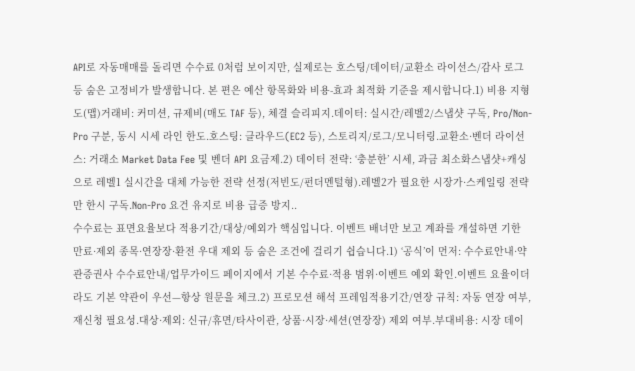API로 자동매매를 돌리면 수수료 0처럼 보이지만, 실제로는 호스팅/데이터/교환소 라이선스/감사 로그 등 숨은 고정비가 발생합니다. 본 편은 예산 항목화와 비용-효과 최적화 기준을 제시합니다.1) 비용 지형도(맵)거래비: 커미션, 규제비(매도 TAF 등), 체결 슬리피지.데이터: 실시간/레벨2/스냅샷 구독, Pro/Non-Pro 구분, 동시 시세 라인 한도.호스팅: 클라우드(EC2 등), 스토리지/로그/모니터링.교환소·벤더 라이선스: 거래소 Market Data Fee 및 벤더 API 요금제.2) 데이터 전략: ‘충분한’ 시세, 과금 최소화스냅샷+캐싱으로 레벨1 실시간을 대체 가능한 전략 선정(저빈도/펀더멘털형).레벨2가 필요한 시장가·스케일링 전략만 한시 구독.Non-Pro 요건 유지로 비용 급증 방지..
수수료는 표면요율보다 적용기간/대상/예외가 핵심입니다. 이벤트 배너만 보고 계좌를 개설하면 기한 만료·제외 종목·연장장·환전 우대 제외 등 숨은 조건에 걸리기 쉽습니다.1) ‘공식’이 먼저: 수수료안내·약관증권사 수수료안내/업무가이드 페이지에서 기본 수수료·적용 범위·이벤트 예외 확인.이벤트 요율이더라도 기본 약관이 우선—항상 원문을 체크.2) 프로모션 해석 프레임적용기간/연장 규칙: 자동 연장 여부, 재신청 필요성.대상·제외: 신규/휴면/타사이관, 상품·시장·세션(연장장) 제외 여부.부대비용: 시장 데이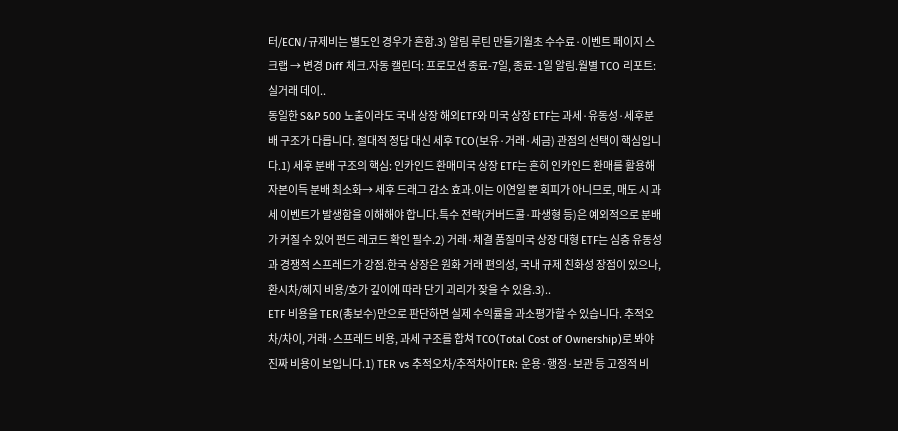터/ECN/규제비는 별도인 경우가 흔함.3) 알림 루틴 만들기월초 수수료·이벤트 페이지 스크랩 → 변경 Diff 체크.자동 캘린더: 프로모션 종료-7일, 종료-1일 알림.월별 TCO 리포트: 실거래 데이..
동일한 S&P 500 노출이라도 국내 상장 해외ETF와 미국 상장 ETF는 과세·유동성·세후분배 구조가 다릅니다. 절대적 정답 대신 세후 TCO(보유·거래·세금) 관점의 선택이 핵심입니다.1) 세후 분배 구조의 핵심: 인카인드 환매미국 상장 ETF는 흔히 인카인드 환매를 활용해 자본이득 분배 최소화→ 세후 드래그 감소 효과.이는 이연일 뿐 회피가 아니므로, 매도 시 과세 이벤트가 발생함을 이해해야 합니다.특수 전략(커버드콜·파생형 등)은 예외적으로 분배가 커질 수 있어 펀드 레코드 확인 필수.2) 거래·체결 품질미국 상장 대형 ETF는 심층 유동성과 경쟁적 스프레드가 강점.한국 상장은 원화 거래 편의성, 국내 규제 친화성 장점이 있으나, 환시차/헤지 비용/호가 깊이에 따라 단기 괴리가 잦을 수 있음.3)..
ETF 비용을 TER(총보수)만으로 판단하면 실제 수익률을 과소평가할 수 있습니다. 추적오차/차이, 거래·스프레드 비용, 과세 구조를 합쳐 TCO(Total Cost of Ownership)로 봐야 진짜 비용이 보입니다.1) TER vs 추적오차/추적차이TER: 운용·행정·보관 등 고정적 비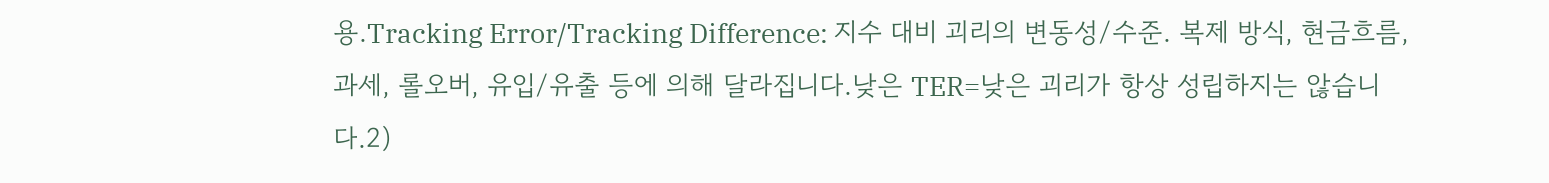용.Tracking Error/Tracking Difference: 지수 대비 괴리의 변동성/수준. 복제 방식, 현금흐름, 과세, 롤오버, 유입/유출 등에 의해 달라집니다.낮은 TER=낮은 괴리가 항상 성립하지는 않습니다.2)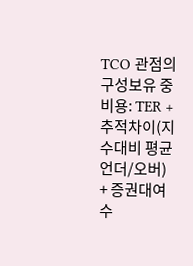TCO 관점의 구성보유 중 비용: TER + 추적차이(지수대비 평균 언더/오버) + 증권대여 수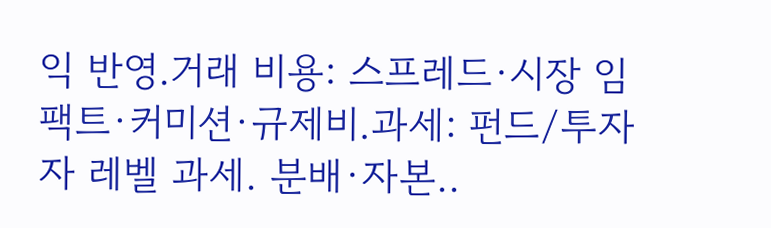익 반영.거래 비용: 스프레드·시장 임팩트·커미션·규제비.과세: 펀드/투자자 레벨 과세. 분배·자본..